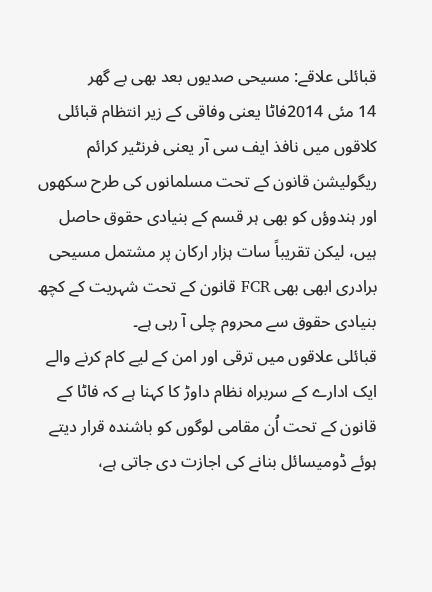قبائلی علاقے: مسیحی صدیوں بعد بھی بے گھر
14 مئی 2014فاٹا یعنی وفاقی کے زیر انتظام قبائلی کلاقوں میں نافذ ایف سی آر یعنی فرنٹیر کرائم ریگولیشن قانون کے تحت مسلمانوں کی طرح سکھوں اور ہندوؤں کو بھی ہر قسم کے بنیادی حقوق حاصل ہیں، لیکن تقریباً سات ہزار ارکان پر مشتمل مسیحی برادری ابھی بھی FCR قانون کے تحت شہریت کے کچھ بنیادی حقوق سے محروم چلی آ رہی ہے۔
قبائلی علاقوں میں ترقی اور امن کے لیے کام کرنے والے ایک ادارے کے سربراہ نظام داوڑ کا کہنا ہے کہ فاٹا کے قانون کے تحت اُن مقامی لوگوں کو باشندہ قرار دیتے ہوئے ڈومیسائل بنانے کی اجازت دی جاتی ہے،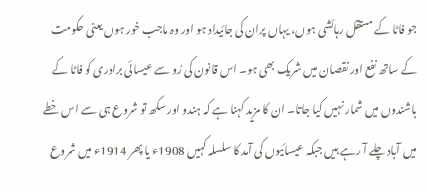جو فاٹا کے مستقل رہائشی ہوں، یہاں پران کی جائیداد ہو اور وہ ماجب خور ہوں یعنی حکومت کے ساتھ نفع اور نقصان میں شریک بھی ہو۔ اس قانون کی رُو سے عیسائی برادری کو فاٹا کے باشندوں میں شمار نہیں کیا جاتا۔ ان کا مزید کہنا ہے کہ ہندو اور سکھ تو شروع ہی سے اس خطے میں آباد چلے آ رہے ہیں جبکہ عیسائیوں کی آمد کا سلسلہ کہیں 1908ء یا پھر 1914ء میں شروع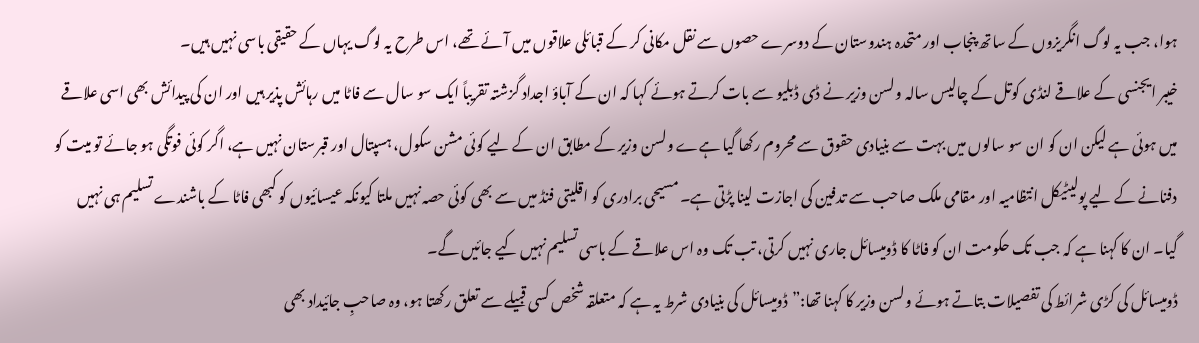ہوا، جب یہ لوگ انگریزوں کے ساتھ پنجاب اور متحدہ ہندوستان کے دوسرے حصوں سے نقل مکانی کر کے قبائلی علاقوں میں آئے تھے، اس طرح یہ لوگ یہاں کے حقیقی باسی نہیں ہیں۔
خیبر ایجنسی کے علاقے لنڈی کوتل کے چالیس سالہ ولسن وزیر نے ڈی ڈبلیو سے بات کرتے ہوئے کہا کہ ان کے آباؤ اجداد گزشتہ تقریباً ایک سو سال سے فاٹا میں رہائش پذیر ہیں اور ان کی پیدائش بھی اسی علاقے میں ہوئی ہے لیکن ان کو ان سو سالوں میں بہت سے بنیادی حقوق سے محروم رکھا گیا ہےے ولسن وزیر کے مطابق ان کے لیے کوئی مشن سکول، ہسپتال اور قبرستان نہیں ہے، اگر کوئی فوتگی ہو جائے تو میت کو دفنانے کے لیے پولیٹیکل انتظامیہ اور مقامی ملک صاحب سے تدفین کی اجازت لینا پڑتی ہے۔ مسیحی برادری کو اقلیتی فنڈ میں سے بھی کوئی حصہ نہیں ملتا کیونکہ عیسائیوں کو کبھی فاٹا کے باشندے تسلیم ہی نہیں گیا۔ ان کا کہنا ہے کہ جب تک حکومت ان کو فاٹا کا ڈومیسائل جاری نہیں کرتی، تب تک وہ اس علاقے کے باسی تسلیم نہیں کیے جائیں گے۔
ڈومیسائل کی کڑی شرائط کی تفصیلات بتاتے ہوئے ولسن وزیر کا کہنا تھا:”ڈومیسائل کی بنیادی شرط یہ ہے کہ متعلقہ شخص کسی قبیلے سے تعلق رکھتا ہو، وہ صاحبِ جائیداد بھی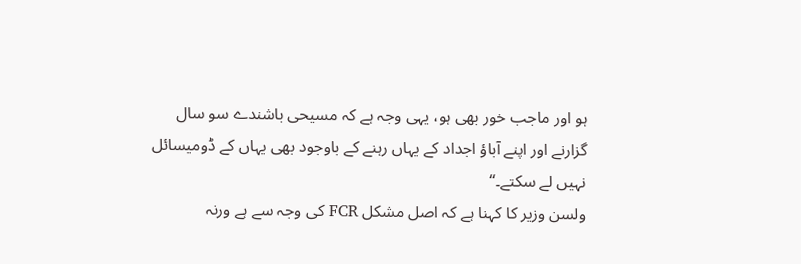ہو اور ماجب خور بھی ہو، یہی وجہ ہے کہ مسیحی باشندے سو سال گزارنے اور اپنے آباؤ اجداد کے یہاں رہنے کے باوجود بھی یہاں کے ڈومیسائل نہیں لے سکتے۔“
ولسن وزیر کا کہنا ہے کہ اصل مشکل FCR کی وجہ سے ہے ورنہ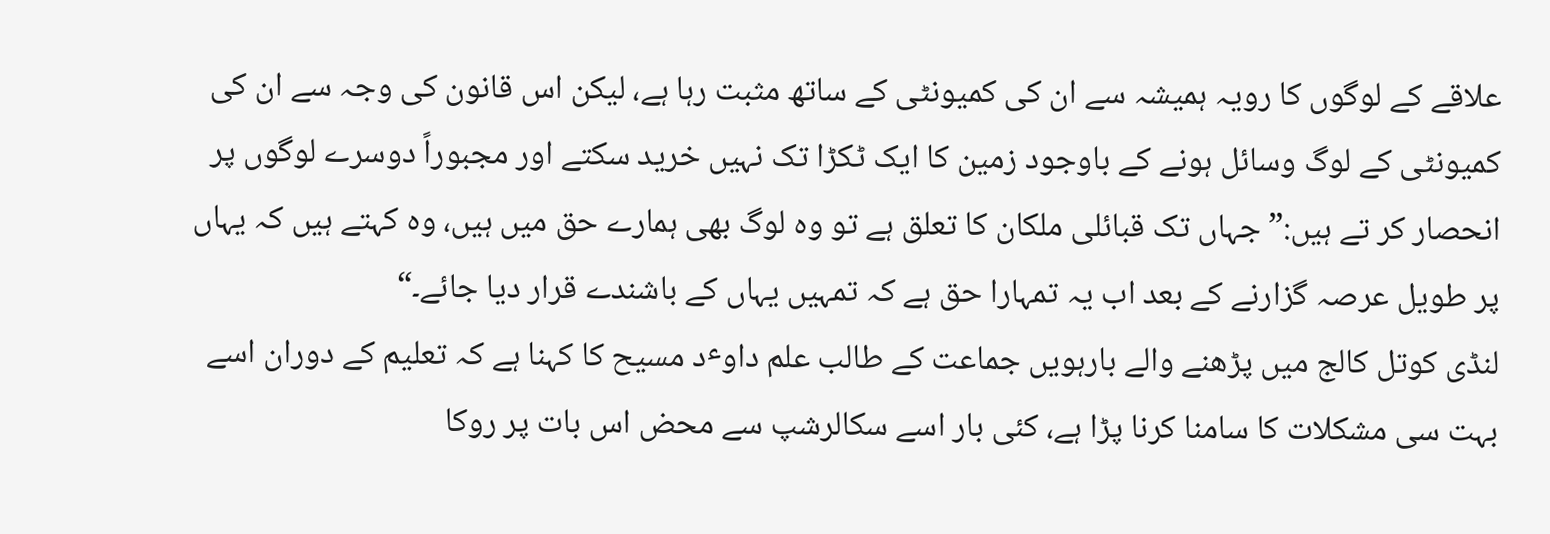علاقے کے لوگوں کا رویہ ہمیشہ سے ان کی کمیونٹی کے ساتھ مثبت رہا ہے، لیکن اس قانون کی وجہ سے ان کی کمیونٹی کے لوگ وسائل ہونے کے باوجود زمین کا ایک ٹکڑا تک نہیں خرید سکتے اور مجبوراً دوسرے لوگوں پر انحصار کر تے ہیں:”جہاں تک قبائلی ملکان کا تعلق ہے تو وہ لوگ بھی ہمارے حق میں ہیں، وہ کہتے ہیں کہ یہاں پر طویل عرصہ گزارنے کے بعد اب یہ تمہارا حق ہے کہ تمہیں یہاں کے باشندے قرار دیا جائے۔“
لنڈی کوتل کالج میں پڑھنے والے بارہویں جماعت کے طالب علم داوٴد مسیح کا کہنا ہے کہ تعلیم کے دوران اسے بہت سی مشکلات کا سامنا کرنا پڑا ہے، کئی بار اسے سکالرشپ سے محض اس بات پر روکا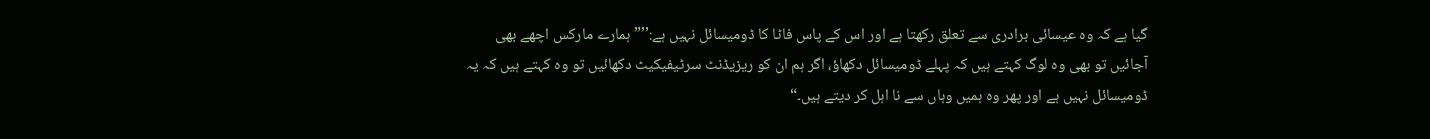گیا ہے کہ وہ عیسائی برادری سے تعلق رکھتا ہے اور اس کے پاس فاٹا کا ڈومیسائل نہیں ہے:’’”ہمارے مارکس اچھے بھی آجائیں تو بھی وہ لوگ کہتے ہیں کہ پہلے ڈومیسائل دکھاؤ، اگر ہم ان کو ریزیڈنٹ سرٹیفیکیٹ دکھائیں تو وہ کہتے ہیں کہ یہ ڈومیسائل نہیں ہے اور پھر وہ ہمیں وہاں سے نا اہل کر دیتے ہیں۔“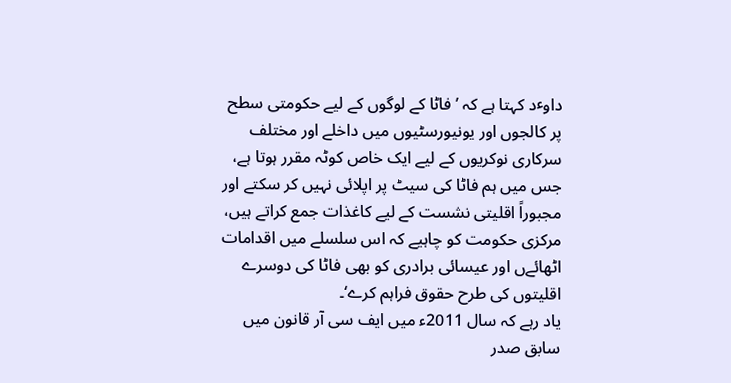داوٴد کہتا ہے کہ ’فاٹا کے لوگوں کے لیے حکومتی سطح پر کالجوں اور یونیورسٹیوں میں داخلے اور مختلف سرکاری نوکریوں کے لیے ایک خاص کوٹہ مقرر ہوتا ہے، جس میں ہم فاٹا کی سیٹ پر اپلائی نہیں کر سکتے اور مجبوراً اقلیتی نشست کے لیے کاغذات جمع کراتے ہیں، مرکزی حکومت کو چاہیے کہ اس سلسلے میں اقدامات اٹھائےں اور عیسائی برادری کو بھی فاٹا کی دوسرے اقلیتوں کی طرح حقوق فراہم کرے‘۔
یاد رہے کہ سال 2011ء میں ایف سی آر قانون میں سابق صدر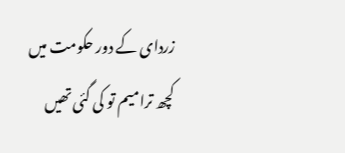زردای کے دور حکومت میں کچھ ترامیم تو کی گئی تھیں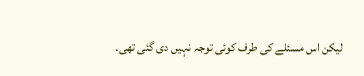لیکن اس مسئلے کی طرف کوئی توجہ نہیں دی گئی تھی۔